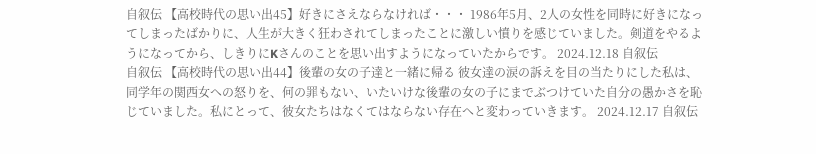自叙伝 【高校時代の思い出45】好きにさえならなければ・・・ 1986年5月、2人の女性を同時に好きになってしまったばかりに、人生が大きく狂わされてしまったことに激しい憤りを感じていました。剣道をやるようになってから、しきりにKさんのことを思い出すようになっていたからです。 2024.12.18 自叙伝
自叙伝 【高校時代の思い出44】後輩の女の子達と一緒に帰る 彼女達の涙の訴えを目の当たりにした私は、同学年の関西女への怒りを、何の罪もない、いたいけな後輩の女の子にまでぶつけていた自分の愚かさを恥じていました。私にとって、彼女たちはなくてはならない存在へと変わっていきます。 2024.12.17 自叙伝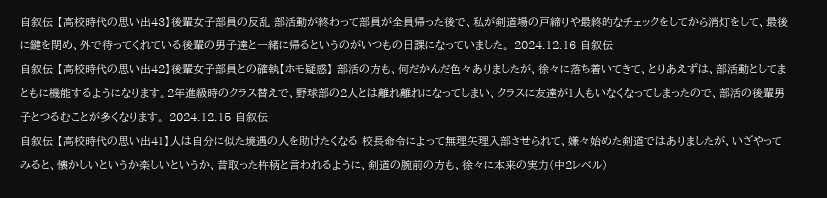自叙伝 【高校時代の思い出43】後輩女子部員の反乱 部活動が終わって部員が全員帰った後で、私が剣道場の戸締りや最終的なチェックをしてから消灯をして、最後に鍵を閉め、外で待ってくれている後輩の男子達と一緒に帰るというのがいつもの日課になっていました。 2024.12.16 自叙伝
自叙伝 【高校時代の思い出42】後輩女子部員との確執【ホモ疑惑】 部活の方も、何だかんだ色々ありましたが、徐々に落ち着いてきて、とりあえずは、部活動としてまともに機能するようになります。2年進級時のクラス替えで、野球部の2人とは離れ離れになってしまい、クラスに友達が1人もいなくなってしまったので、部活の後輩男子とつるむことが多くなります。 2024.12.15 自叙伝
自叙伝 【高校時代の思い出41】人は自分に似た境遇の人を助けたくなる 校長命令によって無理矢理入部させられて、嫌々始めた剣道ではありましたが、いざやってみると、懐かしいというか楽しいというか、昔取った杵柄と言われるように、剣道の腕前の方も、徐々に本来の実力(中2レベル)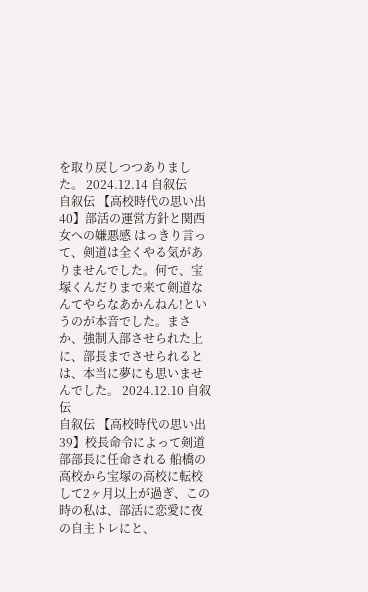を取り戻しつつありました。 2024.12.14 自叙伝
自叙伝 【高校時代の思い出40】部活の運営方針と関西女への嫌悪感 はっきり言って、剣道は全くやる気がありませんでした。何で、宝塚くんだりまで来て剣道なんてやらなあかんねん!というのが本音でした。まさか、強制入部させられた上に、部長までさせられるとは、本当に夢にも思いませんでした。 2024.12.10 自叙伝
自叙伝 【高校時代の思い出39】校長命令によって剣道部部長に任命される 船橋の高校から宝塚の高校に転校して2ヶ月以上が過ぎ、この時の私は、部活に恋愛に夜の自主トレにと、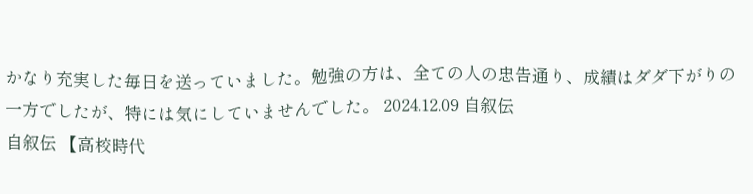かなり充実した毎日を送っていました。勉強の方は、全ての人の忠告通り、成績はダダ下がりの一方でしたが、特には気にしていませんでした。 2024.12.09 自叙伝
自叙伝 【高校時代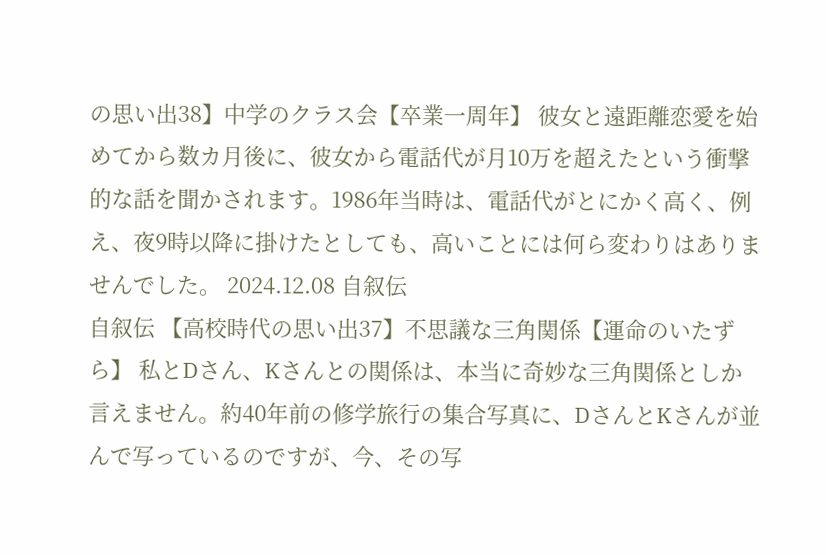の思い出38】中学のクラス会【卒業一周年】 彼女と遠距離恋愛を始めてから数カ月後に、彼女から電話代が月10万を超えたという衝撃的な話を聞かされます。1986年当時は、電話代がとにかく高く、例え、夜9時以降に掛けたとしても、高いことには何ら変わりはありませんでした。 2024.12.08 自叙伝
自叙伝 【高校時代の思い出37】不思議な三角関係【運命のいたずら】 私とDさん、Kさんとの関係は、本当に奇妙な三角関係としか言えません。約40年前の修学旅行の集合写真に、DさんとKさんが並んで写っているのですが、今、その写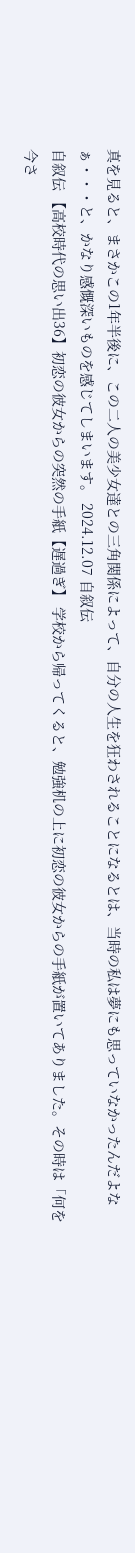真を見ると、まさかこの1年半後に、この二人の美少女達との三角関係によって、自分の人生を狂わされることになるとは、当時の私は夢にも思っていなかったんだよなぁ・・・と、かなり感慨深いものを感じてしまいます。 2024.12.07 自叙伝
自叙伝 【高校時代の思い出36】初恋の彼女からの突然の手紙【遅過ぎ】 学校から帰ってくると、勉強机の上に初恋の彼女からの手紙が置いてありました。その時は「何を今さ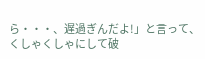ら・・・、遅過ぎんだよ!」と言って、くしゃくしゃにして破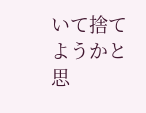いて捨てようかと思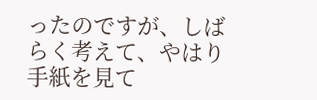ったのですが、しばらく考えて、やはり手紙を見て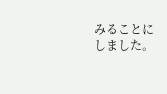みることにしました。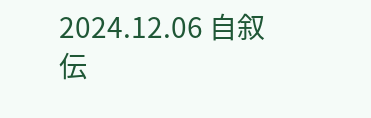2024.12.06 自叙伝